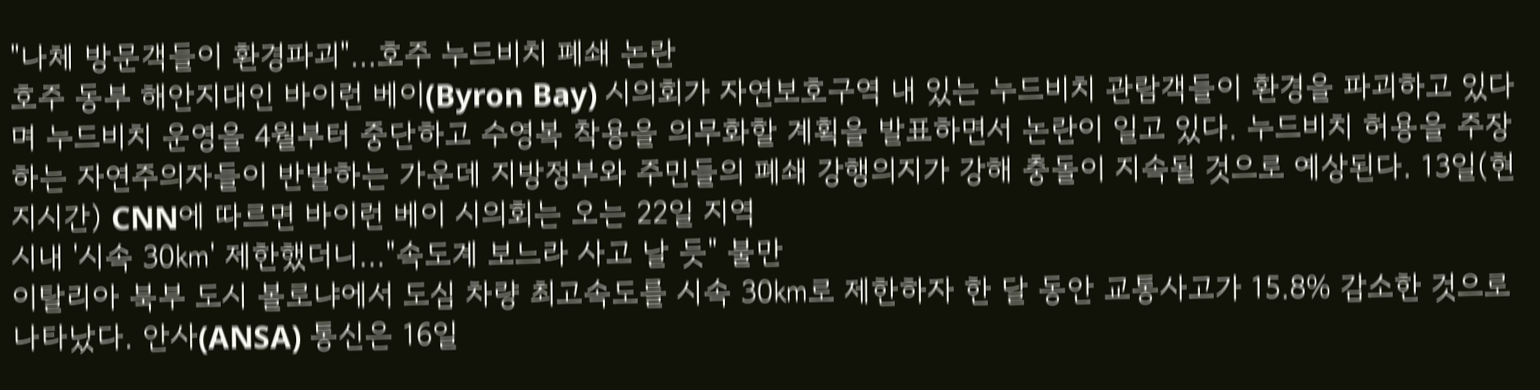"나체 방문객들이 환경파괴"…호주 누드비치 폐쇄 논란
호주 동부 해안지대인 바이런 베이(Byron Bay) 시의회가 자연보호구역 내 있는 누드비치 관람객들이 환경을 파괴하고 있다며 누드비치 운영을 4월부터 중단하고 수영복 착용을 의무화할 계획을 발표하면서 논란이 일고 있다. 누드비치 허용을 주장하는 자연주의자들이 반발하는 가운데 지방정부와 주민들의 폐쇄 강행의지가 강해 충돌이 지속될 것으로 예상된다. 13일(현지시간) CNN에 따르면 바이런 베이 시의회는 오는 22일 지역
시내 '시속 30㎞' 제한했더니…"속도계 보느라 사고 날 듯" 불만
이탈리아 북부 도시 볼로냐에서 도심 차량 최고속도를 시속 30㎞로 제한하자 한 달 동안 교통사고가 15.8% 감소한 것으로 나타났다. 안사(ANSA) 통신은 16일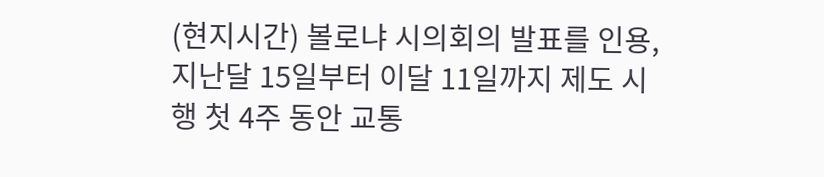(현지시간) 볼로냐 시의회의 발표를 인용, 지난달 15일부터 이달 11일까지 제도 시행 첫 4주 동안 교통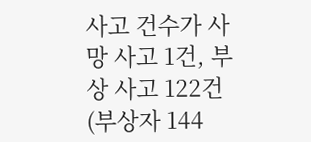사고 건수가 사망 사고 1건, 부상 사고 122건(부상자 144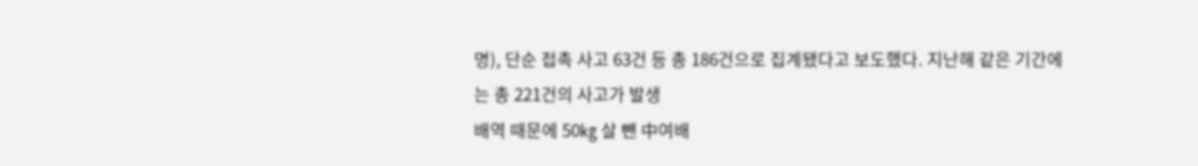명), 단순 접촉 사고 63건 등 총 186건으로 집계됐다고 보도했다. 지난해 같은 기간에는 총 221건의 사고가 발생
배역 때문에 50㎏ 살 뺀 中여배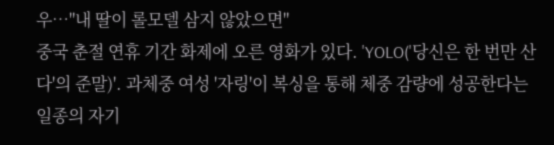우…"내 딸이 롤모델 삼지 않았으면"
중국 춘절 연휴 기간 화제에 오른 영화가 있다. 'YOLO('당신은 한 번만 산다'의 준말)'. 과체중 여성 '자링'이 복싱을 통해 체중 감량에 성공한다는 일종의 자기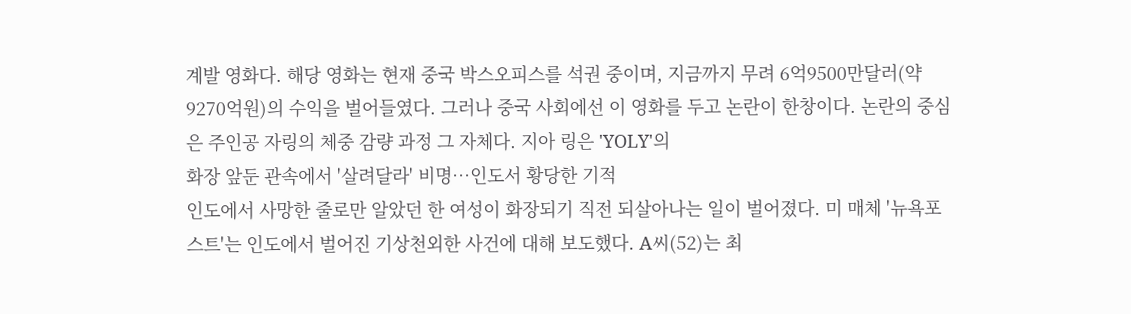계발 영화다. 해당 영화는 현재 중국 박스오피스를 석권 중이며, 지금까지 무려 6억9500만달러(약 9270억원)의 수익을 벌어들였다. 그러나 중국 사회에선 이 영화를 두고 논란이 한창이다. 논란의 중심은 주인공 자링의 체중 감량 과정 그 자체다. 지아 링은 'YOLY'의
화장 앞둔 관속에서 '살려달라' 비명…인도서 황당한 기적
인도에서 사망한 줄로만 알았던 한 여성이 화장되기 직전 되살아나는 일이 벌어졌다. 미 매체 '뉴욕포스트'는 인도에서 벌어진 기상천외한 사건에 대해 보도했다. A씨(52)는 최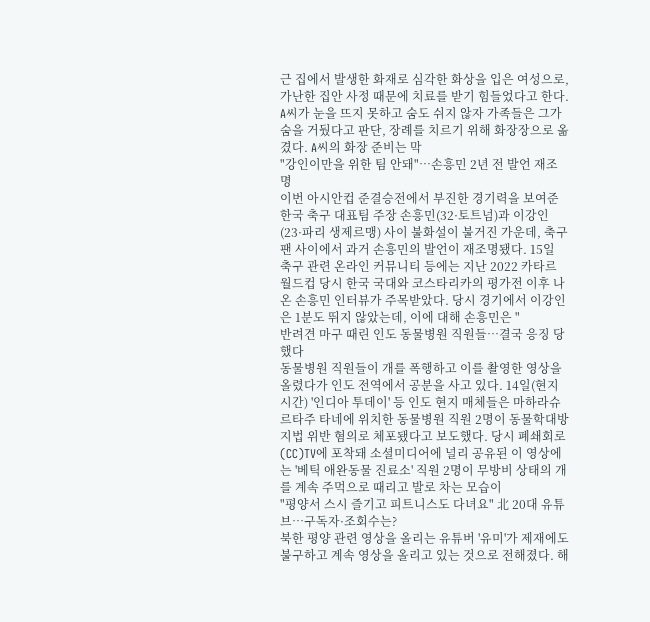근 집에서 발생한 화재로 심각한 화상을 입은 여성으로, 가난한 집안 사정 때문에 치료를 받기 힘들었다고 한다. A씨가 눈을 뜨지 못하고 숨도 쉬지 않자 가족들은 그가 숨을 거뒀다고 판단, 장례를 치르기 위해 화장장으로 옮겼다. A씨의 화장 준비는 막
"강인이만을 위한 팀 안돼"…손흥민 2년 전 발언 재조명
이번 아시안컵 준결승전에서 부진한 경기력을 보여준 한국 축구 대표팀 주장 손흥민(32·토트넘)과 이강인(23·파리 생제르맹) 사이 불화설이 불거진 가운데, 축구 팬 사이에서 과거 손흥민의 발언이 재조명됐다. 15일 축구 관련 온라인 커뮤니티 등에는 지난 2022 카타르 월드컵 당시 한국 국대와 코스타리카의 평가전 이후 나온 손흥민 인터뷰가 주목받았다. 당시 경기에서 이강인은 1분도 뛰지 않았는데, 이에 대해 손흥민은 "
반려견 마구 때린 인도 동물병원 직원들…결국 응징 당했다
동물병원 직원들이 개를 폭행하고 이를 촬영한 영상을 올렸다가 인도 전역에서 공분을 사고 있다. 14일(현지시간) '인디아 투데이' 등 인도 현지 매체들은 마하라슈르타주 타네에 위치한 동물병원 직원 2명이 동물학대방지법 위반 혐의로 체포됐다고 보도했다. 당시 폐쇄회로(CC)TV에 포착돼 소셜미디어에 널리 공유된 이 영상에는 '베틱 애완동물 진료소' 직원 2명이 무방비 상태의 개를 계속 주먹으로 때리고 발로 차는 모습이
"평양서 스시 즐기고 피트니스도 다녀요" 北 20대 유튜브…구독자·조회수는?
북한 평양 관련 영상을 올리는 유튜버 '유미'가 제재에도 불구하고 계속 영상을 올리고 있는 것으로 전해졌다. 해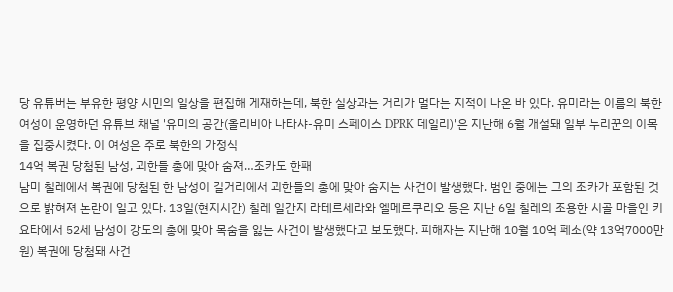당 유튜버는 부유한 평양 시민의 일상을 편집해 게재하는데, 북한 실상과는 거리가 멀다는 지적이 나온 바 있다. 유미라는 이름의 북한 여성이 운영하던 유튜브 채널 '유미의 공간(올리비아 나타샤-유미 스페이스 DPRK 데일리)'은 지난해 6월 개설돼 일부 누리꾼의 이목을 집중시켰다. 이 여성은 주로 북한의 가정식
14억 복권 당첨된 남성, 괴한들 총에 맞아 숨져…조카도 한패
남미 칠레에서 복권에 당첨된 한 남성이 길거리에서 괴한들의 총에 맞아 숨지는 사건이 발생했다. 범인 중에는 그의 조카가 포함된 것으로 밝혀져 논란이 일고 있다. 13일(현지시간) 칠레 일간지 라테르세라와 엘메르쿠리오 등은 지난 6일 칠레의 조용한 시골 마을인 키요타에서 52세 남성이 강도의 총에 맞아 목숨을 잃는 사건이 발생했다고 보도했다. 피해자는 지난해 10월 10억 페소(약 13억7000만원) 복권에 당첨돼 사건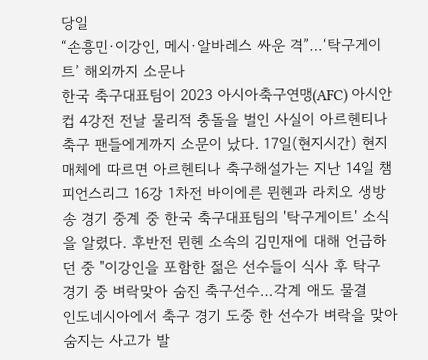당일
“손흥민·이강인, 메시·알바레스 싸운 격”…‘탁구게이트’ 해외까지 소문나
한국 축구대표팀이 2023 아시아축구연맹(AFC) 아시안컵 4강전 전날 물리적 충돌을 벌인 사실이 아르헨티나 축구 팬들에게까지 소문이 났다. 17일(현지시간) 현지 매체에 따르면 아르헨티나 축구해설가는 지난 14일 챔피언스리그 16강 1차전 바이에른 뮌헨과 라치오 생방송 경기 중계 중 한국 축구대표팀의 '탁구게이트' 소식을 알렸다. 후반전 뮌헨 소속의 김민재에 대해 언급하던 중 "이강인을 포함한 젊은 선수들이 식사 후 탁구
경기 중 벼락맞아 숨진 축구선수…각계 애도 물결
인도네시아에서 축구 경기 도중 한 선수가 벼락을 맞아 숨지는 사고가 발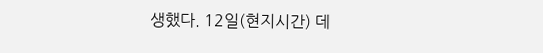생했다. 12일(현지시간) 데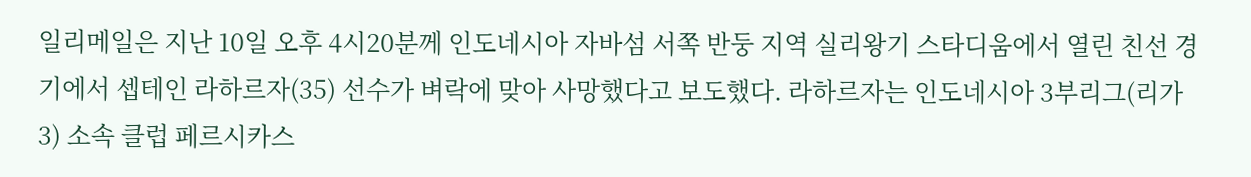일리메일은 지난 10일 오후 4시20분께 인도네시아 자바섬 서쪽 반둥 지역 실리왕기 스타디움에서 열린 친선 경기에서 셉테인 라하르자(35) 선수가 벼락에 맞아 사망했다고 보도했다. 라하르자는 인도네시아 3부리그(리가3) 소속 클럽 페르시카스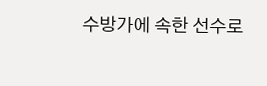수방가에 속한 선수로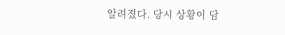알려졌다. 당시 상황이 담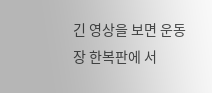긴 영상을 보면 운동장 한복판에 서